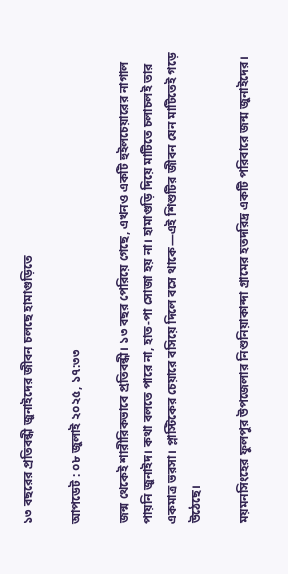১৩ বছরের প্রতিবন্ধী জুনাইদের জীবন চলছে হামাগুড়িতে

আপডেট : ০৮ জুলাই ২০২৫, ১৭:৩৩

জন্ম থেকেই শারীরিকভাবে প্রতিবন্ধী। ১৩ বছর পেরিয়ে গেছে, এখনও একটি হুইলচেয়ারের নাগাল পায়নি জুনাইদ। কথা বলতে পারে না, হাত-পা সোজা হয় না। হামাগুড়ি দিয়ে মাটিতে চলাচলই তার একমাত্র ভরসা। প্লাস্টিকের চেয়ারে বসিয়ে দিলে বসে থাকে—এই শিশুটির জীবন যেন মাটিতেই গড়ে উঠেছে।

ময়মনসিংহের ফুলপুর উপজেলার নিশুনিয়াকান্দা গ্রামের হতদরিদ্র একটি পরিবারে জন্ম জুনাইদের।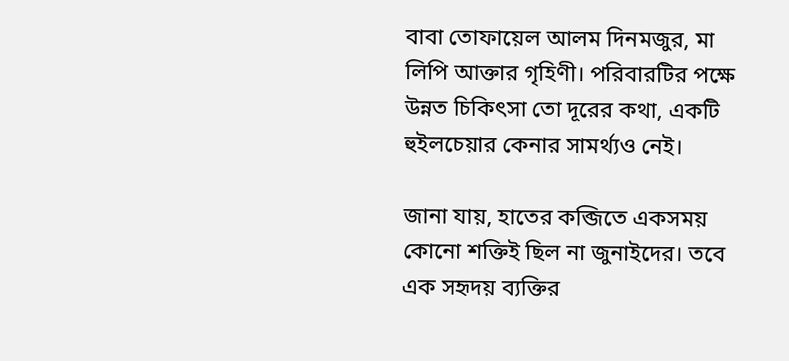বাবা তোফায়েল আলম দিনমজুর, মা লিপি আক্তার গৃহিণী। পরিবারটির পক্ষে উন্নত চিকিৎসা তো দূরের কথা, একটি হুইলচেয়ার কেনার সামর্থ্যও নেই।

জানা যায়, হাতের কব্জিতে একসময় কোনো শক্তিই ছিল না জুনাইদের। তবে এক সহৃদয় ব্যক্তির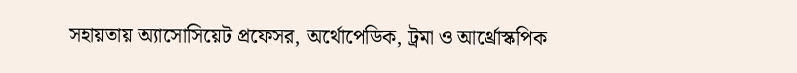সহায়তায় অ্যাসোসিয়েট প্রফেসর, অর্থোপেডিক, ট্রমা ও আর্থ্রোস্কপিক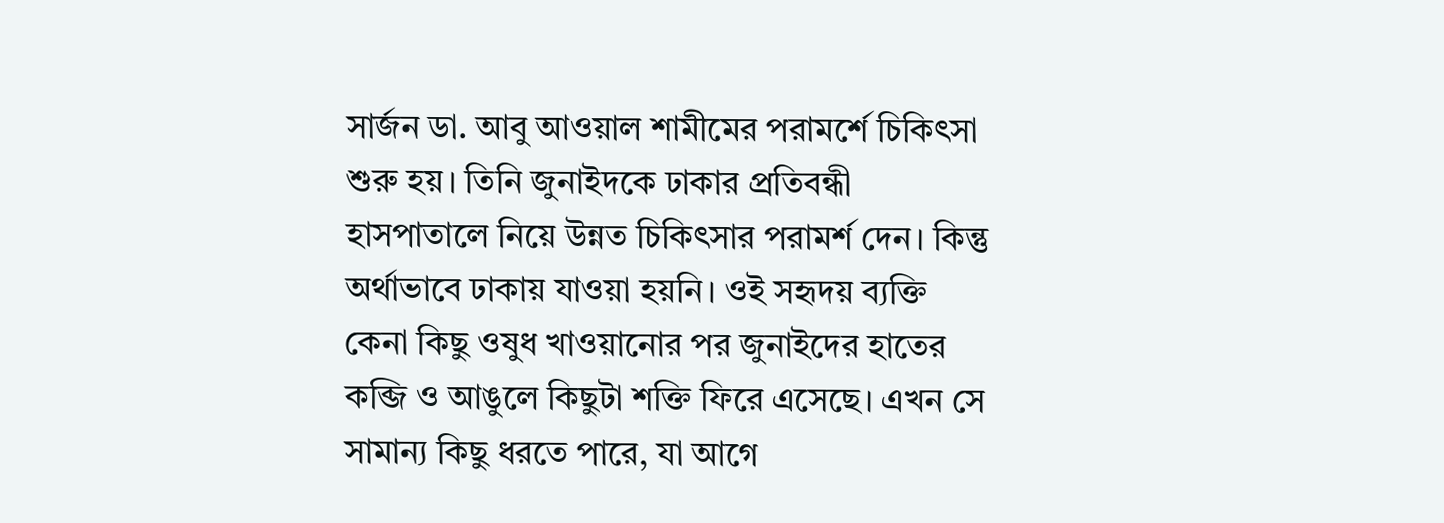সার্জন ডা. আবু আওয়াল শামীমের পরামর্শে চিকিৎসা শুরু হয়। তিনি জুনাইদকে ঢাকার প্রতিবন্ধী হাসপাতালে নিয়ে উন্নত চিকিৎসার পরামর্শ দেন। কিন্তু অর্থাভাবে ঢাকায় যাওয়া হয়নি। ওই সহৃদয় ব্যক্তি কেনা কিছু ওষুধ খাওয়ানোর পর জুনাইদের হাতের কব্জি ও আঙুলে কিছুটা শক্তি ফিরে এসেছে। এখন সে সামান্য কিছু ধরতে পারে, যা আগে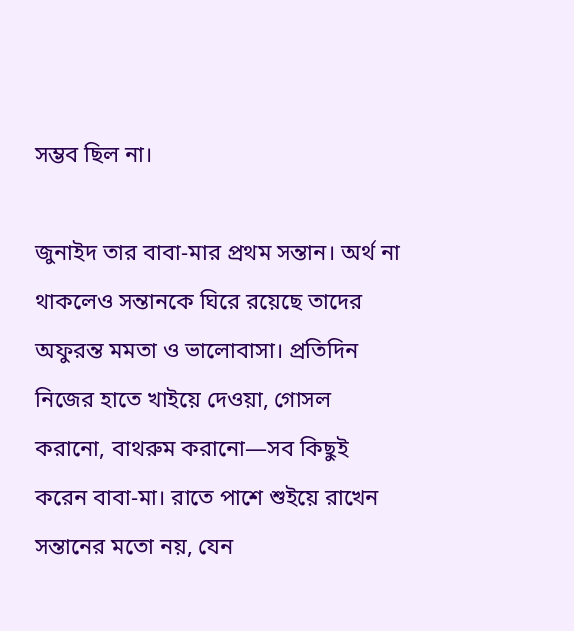সম্ভব ছিল না।

জুনাইদ তার বাবা-মার প্রথম সন্তান। অর্থ না থাকলেও সন্তানকে ঘিরে রয়েছে তাদের অফুরন্ত মমতা ও ভালোবাসা। প্রতিদিন নিজের হাতে খাইয়ে দেওয়া, গোসল করানো, বাথরুম করানো—সব কিছুই করেন বাবা-মা। রাতে পাশে শুইয়ে রাখেন সন্তানের মতো নয়, যেন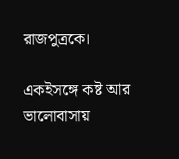রাজপুত্রকে।

একইসঙ্গে কষ্ট আর ভালোবাসায়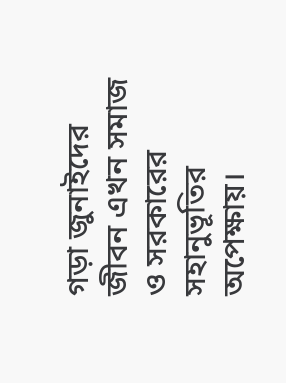গড়া জুনাইদের জীবন এখন সমাজ ও সরকারের সহানুভূতির অপেক্ষায়।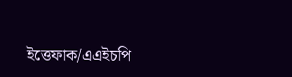ইত্তেফাক/এএইচপি